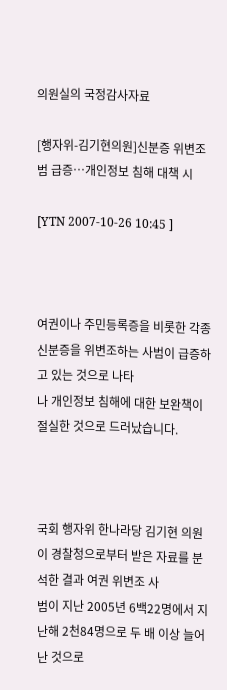의원실의 국정감사자료

[행자위-김기현의원]신분증 위변조범 급증…개인정보 침해 대책 시

[YTN 2007-10-26 10:45 ]



여권이나 주민등록증을 비롯한 각종 신분증을 위변조하는 사범이 급증하고 있는 것으로 나타
나 개인정보 침해에 대한 보완책이 절실한 것으로 드러났습니다.



국회 행자위 한나라당 김기현 의원이 경찰청으로부터 받은 자료를 분석한 결과 여권 위변조 사
범이 지난 2005년 6백22명에서 지난해 2천84명으로 두 배 이상 늘어난 것으로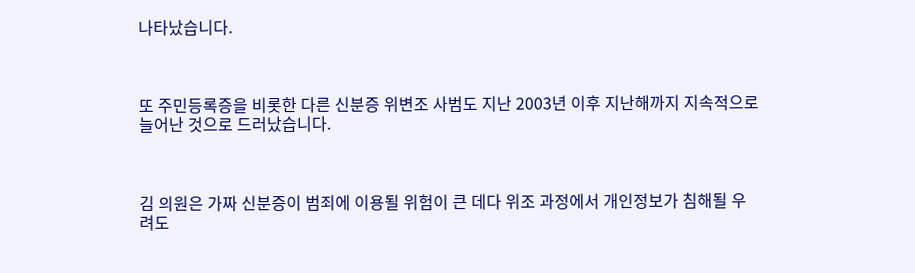나타났습니다.



또 주민등록증을 비롯한 다른 신분증 위변조 사범도 지난 2003년 이후 지난해까지 지속적으로
늘어난 것으로 드러났습니다.



김 의원은 가짜 신분증이 범죄에 이용될 위험이 큰 데다 위조 과정에서 개인정보가 침해될 우
려도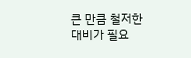큰 만큼 철저한 대비가 필요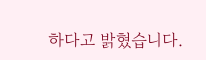하다고 밝혔습니다.